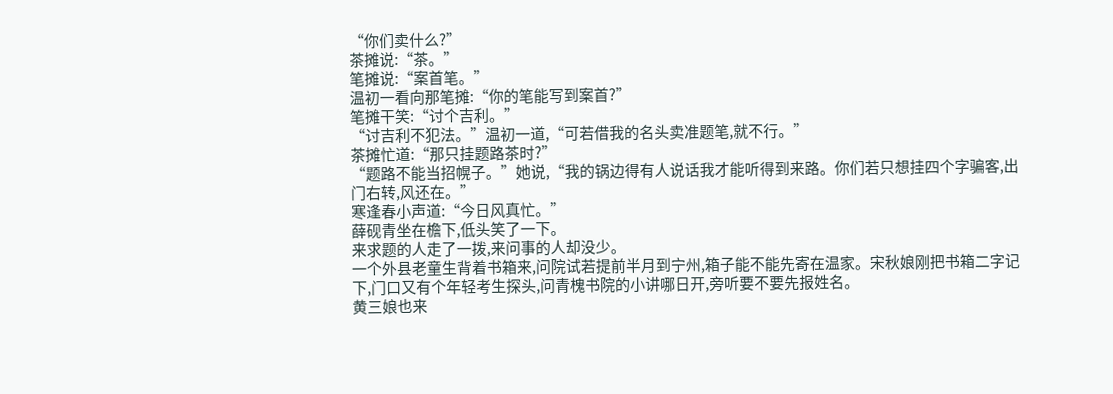“你们卖什么?”
茶摊说:“茶。”
笔摊说:“案首笔。”
温初一看向那笔摊:“你的笔能写到案首?”
笔摊干笑:“讨个吉利。”
“讨吉利不犯法。”温初一道,“可若借我的名头卖准题笔,就不行。”
茶摊忙道:“那只挂题路茶时?”
“题路不能当招幌子。”她说,“我的锅边得有人说话我才能听得到来路。你们若只想挂四个字骗客,出门右转,风还在。”
寒逢春小声道:“今日风真忙。”
薛砚青坐在檐下,低头笑了一下。
来求题的人走了一拨,来问事的人却没少。
一个外县老童生背着书箱来,问院试若提前半月到宁州,箱子能不能先寄在温家。宋秋娘刚把书箱二字记下,门口又有个年轻考生探头,问青槐书院的小讲哪日开,旁听要不要先报姓名。
黄三娘也来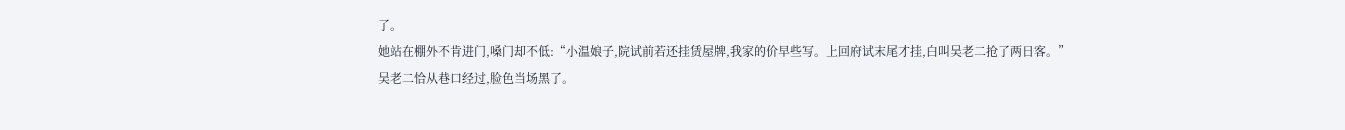了。
她站在棚外不肯进门,嗓门却不低:“小温娘子,院试前若还挂赁屋牌,我家的价早些写。上回府试末尾才挂,白叫吴老二抢了两日客。”
吴老二恰从巷口经过,脸色当场黑了。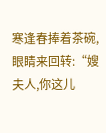寒逢春捧着茶碗,眼睛来回转:“嫂夫人,你这儿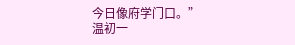今日像府学门口。”
温初一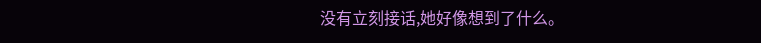没有立刻接话,她好像想到了什么。